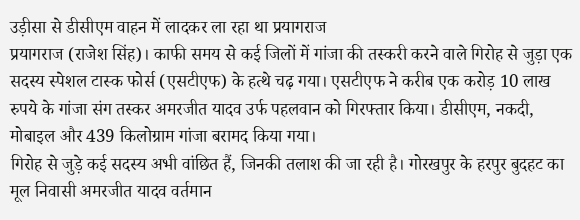उड़ीसा से डीसीएम वाहन में लादकर ला रहा था प्रयागराज
प्रयागराज (राजेश सिंह)। काफी समय से कई जिलों में गांजा की तस्करी करने वाले गिरोह से जुड़ा एक सदस्य स्पेशल टास्क फोर्स (एसटीएफ) के हत्थे चढ़ गया। एसटीएफ ने करीब एक करोड़ 10 लाख रुपये के गांजा संग तस्कर अमरजीत यादव उर्फ पहलवान को गिरफ्तार किया। डीसीएम, नकदी, मोबाइल और 439 किलोग्राम गांजा बरामद किया गया।
गिरोह से जुड़े कई सदस्य अभी वांछित हैं, जिनकी तलाश की जा रही है। गोरखपुर के हरपुर बुदहट का मूल निवासी अमरजीत यादव वर्तमान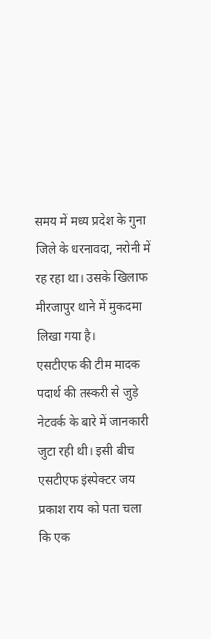समय में मध्य प्रदेश के गुना जिले के धरनावदा, नरोनी में रह रहा था। उसके खिलाफ मीरजापुर थाने में मुकदमा लिखा गया है।
एसटीएफ की टीम मादक पदार्थ की तस्करी से जुड़े नेटवर्क के बारे में जानकारी जुटा रही थी। इसी बीच एसटीएफ इंस्पेक्टर जय प्रकाश राय को पता चला कि एक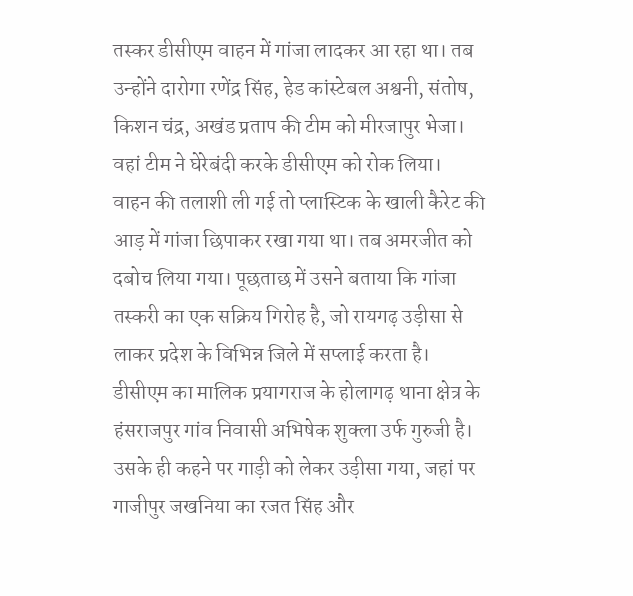तस्कर डीसीएम वाहन में गांजा लादकर आ रहा था। तब उन्होंने दारोगा रणेंद्र सिंह, हेड कांस्टेबल अश्वनी, संतोष, किशन चंद्र, अखंड प्रताप की टीम को मीरजापुर भेजा। वहां टीम ने घेरेबंदी करके डीसीएम को रोक लिया।
वाहन की तलाशी ली गई तो प्लास्टिक के खाली कैरेट की आड़ में गांजा छिपाकर रखा गया था। तब अमरजीत को दबोच लिया गया। पूछताछ में उसने बताया कि गांजा तस्करी का एक सक्रिय गिरोह है, जो रायगढ़ उड़ीसा से लाकर प्रदेश के विभिन्न जिले में सप्लाई करता है।
डीसीएम का मालिक प्रयागराज के होलागढ़ थाना क्षेत्र के हंसराजपुर गांव निवासी अभिषेक शुक्ला उर्फ गुरुजी है। उसके ही कहने पर गाड़ी को लेकर उड़ीसा गया, जहां पर गाजीपुर जखनिया का रजत सिंह और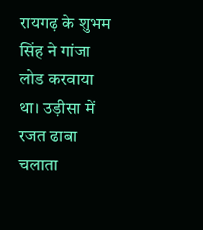रायगढ़ के शुभम सिंह ने गांजा लोड करवाया था। उड़ीसा में रजत ढाबा चलाता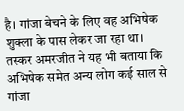है। गांजा बेचने के लिए वह अभिषेक शुक्ला के पास लेकर जा रहा था।
तस्कर अमरजीत ने यह भी बताया कि अभिषेक समेत अन्य लोग कई साल से गांजा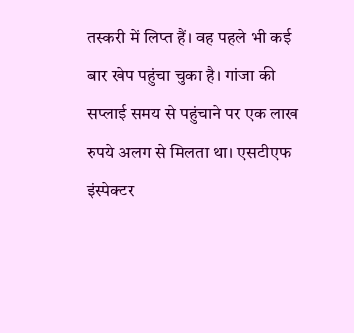तस्करी में लिप्त हैं। वह पहले भी कई बार खेप पहुंचा चुका है। गांजा की सप्लाई समय से पहुंचाने पर एक लाख रुपये अलग से मिलता था। एसटीएफ इंस्पेक्टर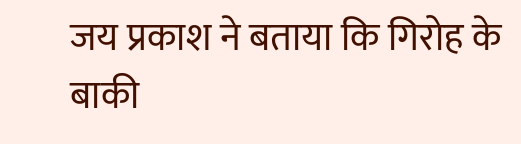जय प्रकाश ने बताया कि गिरोह के बाकी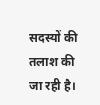सदस्यों की तलाश की जा रही है।